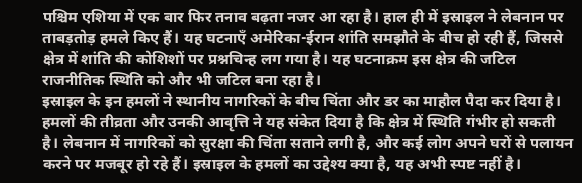पश्चिम एशिया में एक बार फिर तनाव बढ़ता नजर आ रहा है। हाल ही में इस्राइल ने लेबनान पर ताबड़तोड़ हमले किए हैं। यह घटनाएँ अमेरिका-ईरान शांति समझौते के बीच हो रही हैं, जिससे क्षेत्र में शांति की कोशिशों पर प्रश्नचिन्ह लग गया है। यह घटनाक्रम इस क्षेत्र की जटिल राजनीतिक स्थिति को और भी जटिल बना रहा है।
इस्राइल के इन हमलों ने स्थानीय नागरिकों के बीच चिंता और डर का माहौल पैदा कर दिया है। हमलों की तीव्रता और उनकी आवृत्ति ने यह संकेत दिया है कि क्षेत्र में स्थिति गंभीर हो सकती है। लेबनान में नागरिकों को सुरक्षा की चिंता सताने लगी है, और कई लोग अपने घरों से पलायन करने पर मजबूर हो रहे हैं। इस्राइल के हमलों का उद्देश्य क्या है, यह अभी स्पष्ट नहीं है।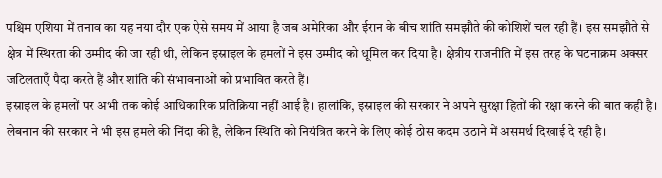पश्चिम एशिया में तनाव का यह नया दौर एक ऐसे समय में आया है जब अमेरिका और ईरान के बीच शांति समझौते की कोशिशें चल रही हैं। इस समझौते से क्षेत्र में स्थिरता की उम्मीद की जा रही थी, लेकिन इस्राइल के हमलों ने इस उम्मीद को धूमिल कर दिया है। क्षेत्रीय राजनीति में इस तरह के घटनाक्रम अक्सर जटिलताएँ पैदा करते हैं और शांति की संभावनाओं को प्रभावित करते हैं।
इस्राइल के हमलों पर अभी तक कोई आधिकारिक प्रतिक्रिया नहीं आई है। हालांकि, इस्राइल की सरकार ने अपने सुरक्षा हितों की रक्षा करने की बात कही है। लेबनान की सरकार ने भी इस हमले की निंदा की है, लेकिन स्थिति को नियंत्रित करने के लिए कोई ठोस कदम उठाने में असमर्थ दिखाई दे रही है।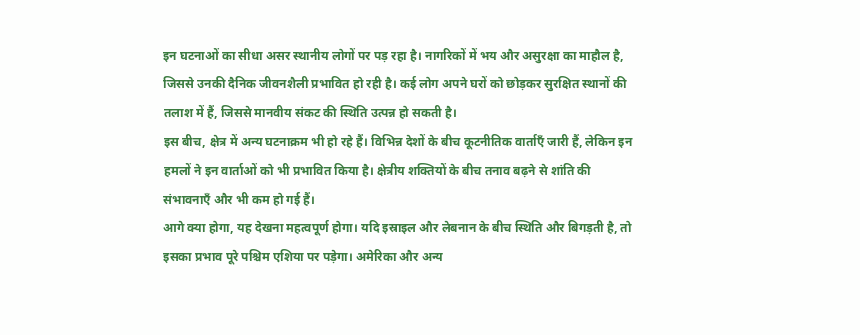इन घटनाओं का सीधा असर स्थानीय लोगों पर पड़ रहा है। नागरिकों में भय और असुरक्षा का माहौल है, जिससे उनकी दैनिक जीवनशैली प्रभावित हो रही है। कई लोग अपने घरों को छोड़कर सुरक्षित स्थानों की तलाश में हैं, जिससे मानवीय संकट की स्थिति उत्पन्न हो सकती है।
इस बीच, क्षेत्र में अन्य घटनाक्रम भी हो रहे हैं। विभिन्न देशों के बीच कूटनीतिक वार्ताएँ जारी हैं, लेकिन इन हमलों ने इन वार्ताओं को भी प्रभावित किया है। क्षेत्रीय शक्तियों के बीच तनाव बढ़ने से शांति की संभावनाएँ और भी कम हो गई हैं।
आगे क्या होगा, यह देखना महत्वपूर्ण होगा। यदि इस्राइल और लेबनान के बीच स्थिति और बिगड़ती है, तो इसका प्रभाव पूरे पश्चिम एशिया पर पड़ेगा। अमेरिका और अन्य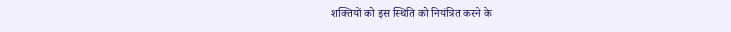शक्तियों को इस स्थिति को नियंत्रित करने के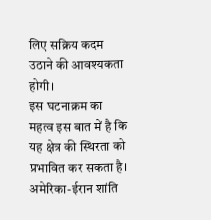लिए सक्रिय कदम उठाने की आवश्यकता होगी।
इस घटनाक्रम का महत्व इस बात में है कि यह क्षेत्र की स्थिरता को प्रभावित कर सकता है। अमेरिका-ईरान शांति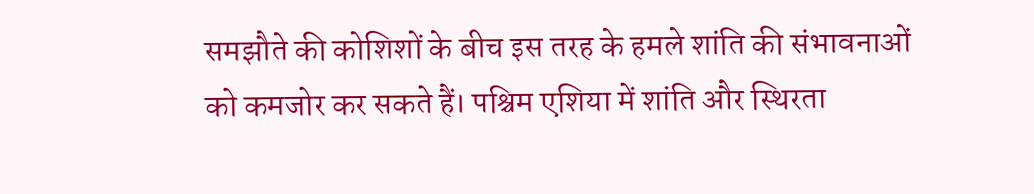समझौते की कोशिशों के बीच इस तरह के हमले शांति की संभावनाओं को कमजोर कर सकते हैं। पश्चिम एशिया में शांति और स्थिरता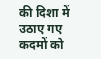की दिशा में उठाए गए कदमों को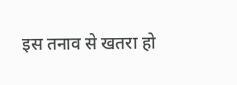इस तनाव से खतरा हो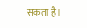सकता है।